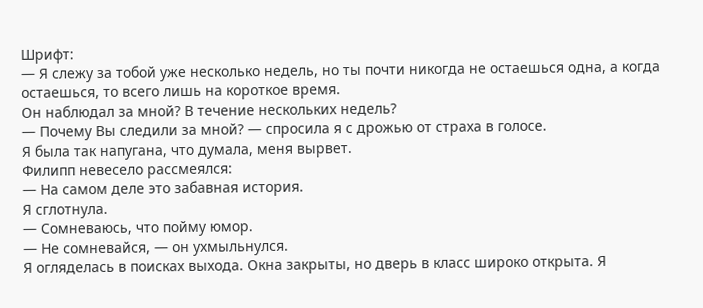Шрифт:
— Я слежу за тобой уже несколько недель, но ты почти никогда не остаешься одна, а когда остаешься, то всего лишь на короткое время.
Он наблюдал за мной? В течение нескольких недель?
— Почему Вы следили за мной? — спросила я с дрожью от страха в голосе.
Я была так напугана, что думала, меня вырвет.
Филипп невесело рассмеялся:
— На самом деле это забавная история.
Я сглотнула.
— Сомневаюсь, что пойму юмор.
— Не сомневайся, — он ухмыльнулся.
Я огляделась в поисках выхода. Окна закрыты, но дверь в класс широко открыта. Я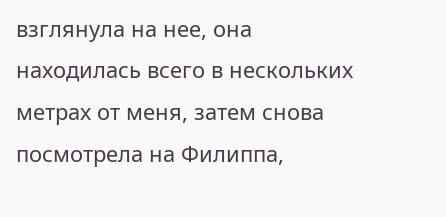взглянула на нее, она находилась всего в нескольких метрах от меня, затем снова посмотрела на Филиппа,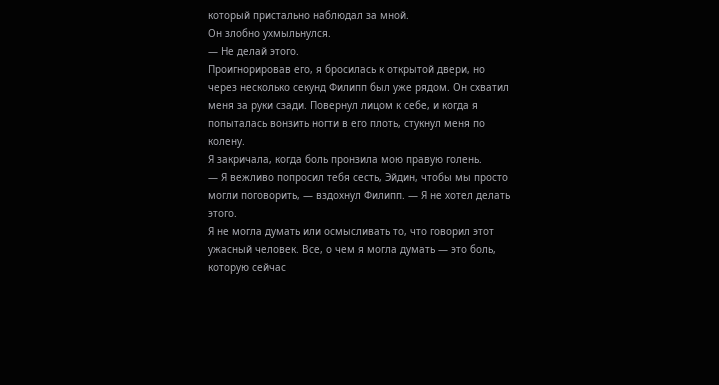который пристально наблюдал за мной.
Он злобно ухмыльнулся.
— Не делай этого.
Проигнорировав его, я бросилась к открытой двери, но через несколько секунд Филипп был уже рядом. Он схватил меня за руки сзади. Повернул лицом к себе, и когда я попыталась вонзить ногти в его плоть, стукнул меня по колену.
Я закричала, когда боль пронзила мою правую голень.
— Я вежливо попросил тебя сесть, Эйдин, чтобы мы просто могли поговорить, — вздохнул Филипп. — Я не хотел делать этого.
Я не могла думать или осмысливать то, что говорил этот ужасный человек. Все, о чем я могла думать — это боль, которую сейчас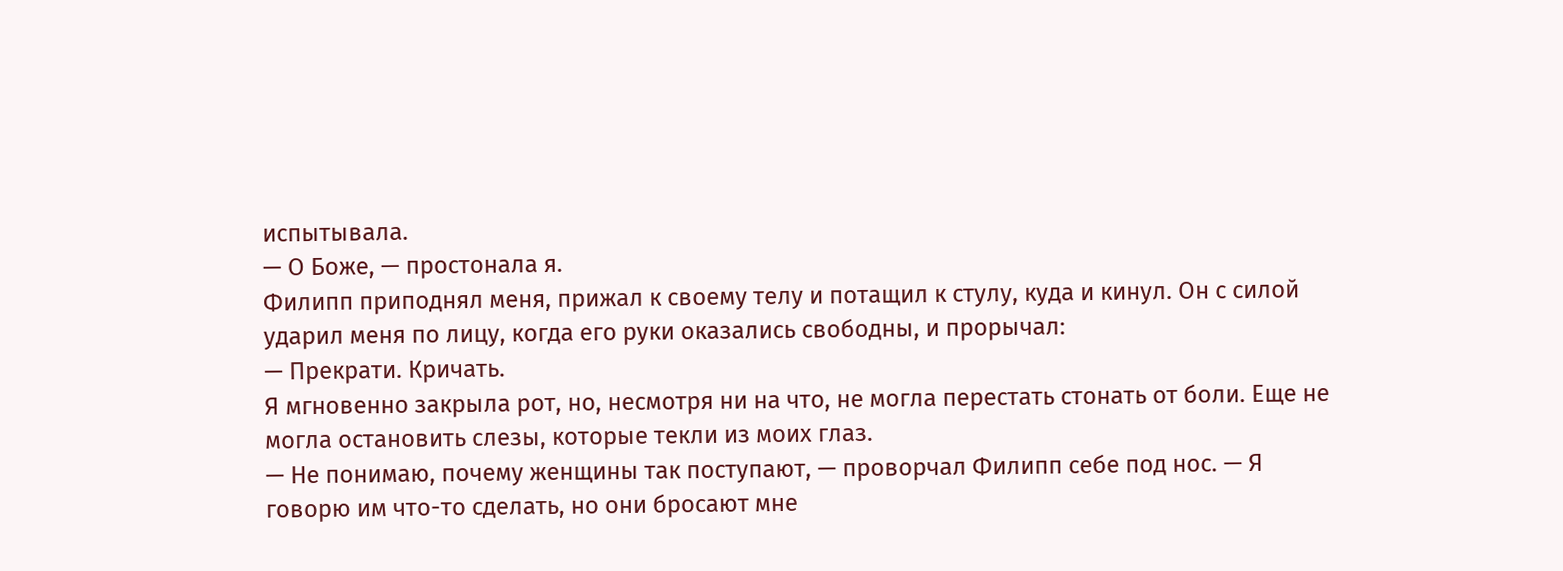испытывала.
— О Боже, — простонала я.
Филипп приподнял меня, прижал к своему телу и потащил к стулу, куда и кинул. Он с силой ударил меня по лицу, когда его руки оказались свободны, и прорычал:
— Прекрати. Кричать.
Я мгновенно закрыла рот, но, несмотря ни на что, не могла перестать стонать от боли. Еще не могла остановить слезы, которые текли из моих глаз.
— Не понимаю, почему женщины так поступают, — проворчал Филипп себе под нос. — Я говорю им что-то сделать, но они бросают мне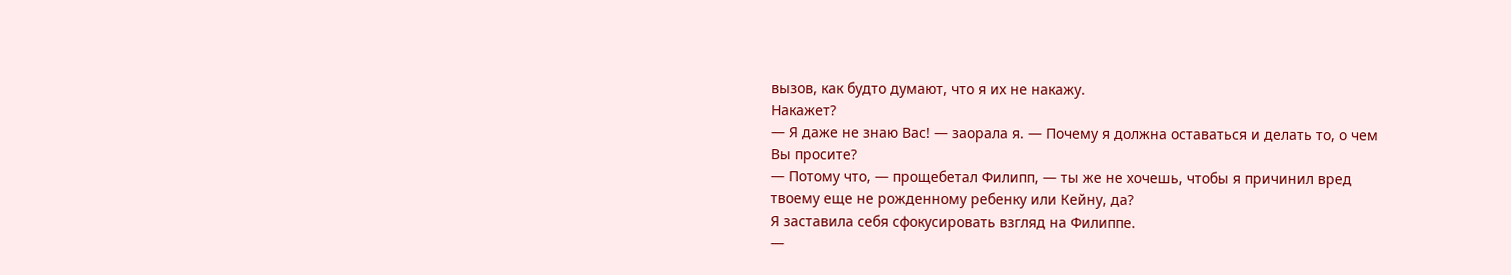вызов, как будто думают, что я их не накажу.
Накажет?
— Я даже не знаю Вас! — заорала я. — Почему я должна оставаться и делать то, о чем Вы просите?
— Потому что, — прощебетал Филипп, — ты же не хочешь, чтобы я причинил вред твоему еще не рожденному ребенку или Кейну, да?
Я заставила себя сфокусировать взгляд на Филиппе.
—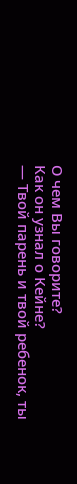О чем Вы говорите?
Как он узнал о Кейне?
— Твой парень и твой ребенок, ты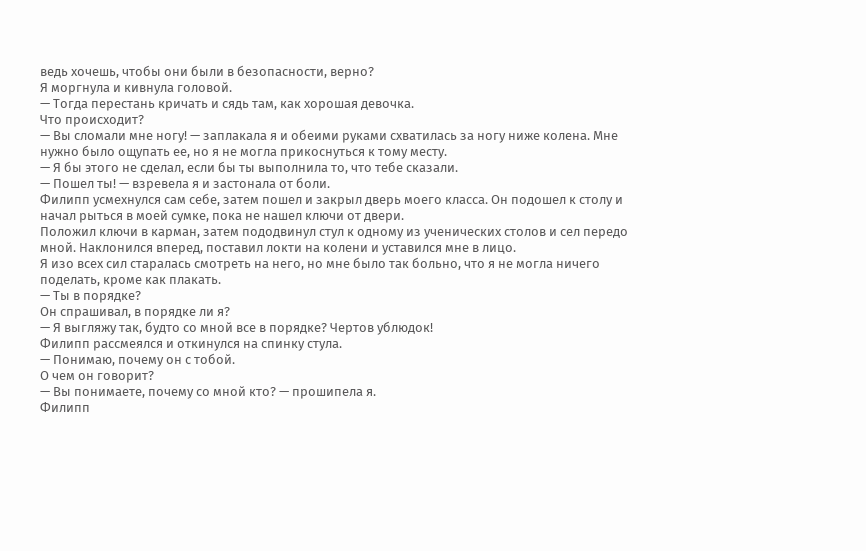ведь хочешь, чтобы они были в безопасности, верно?
Я моргнула и кивнула головой.
— Тогда перестань кричать и сядь там, как хорошая девочка.
Что происходит?
— Вы сломали мне ногу! — заплакала я и обеими руками схватилась за ногу ниже колена. Мне нужно было ощупать ее, но я не могла прикоснуться к тому месту.
— Я бы этого не сделал, если бы ты выполнила то, что тебе сказали.
— Пошел ты! — взревела я и застонала от боли.
Филипп усмехнулся сам себе, затем пошел и закрыл дверь моего класса. Он подошел к столу и начал рыться в моей сумке, пока не нашел ключи от двери.
Положил ключи в карман, затем пододвинул стул к одному из ученических столов и сел передо мной. Наклонился вперед, поставил локти на колени и уставился мне в лицо.
Я изо всех сил старалась смотреть на него, но мне было так больно, что я не могла ничего поделать, кроме как плакать.
— Ты в порядке?
Он спрашивал, в порядке ли я?
— Я выгляжу так, будто со мной все в порядке? Чертов ублюдок!
Филипп рассмеялся и откинулся на спинку стула.
— Понимаю, почему он с тобой.
О чем он говорит?
— Вы понимаете, почему со мной кто? — прошипела я.
Филипп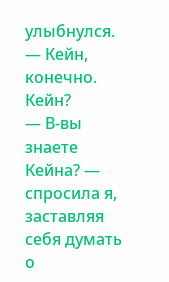улыбнулся.
— Кейн, конечно.
Кейн?
— В-вы знаете Кейна? — спросила я, заставляя себя думать о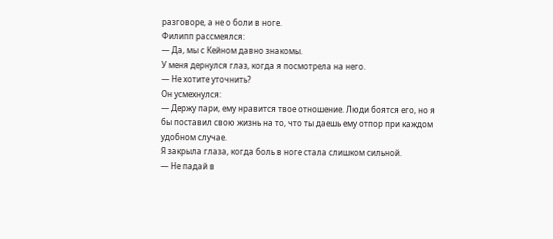разговоре, а не о боли в ноге.
Филипп рассмеялся:
— Да, мы с Кейном давно знакомы.
У меня дернулся глаз, когда я посмотрела на него.
— Не хотите уточнить?
Он усмехнулся:
— Держу пари, ему нравится твое отношение. Люди боятся его, но я бы поставил свою жизнь на то, что ты даешь ему отпор при каждом удобном случае.
Я закрыла глаза, когда боль в ноге стала слишком сильной.
— Не падай в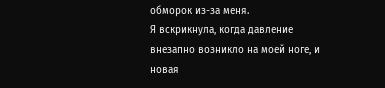обморок из-за меня.
Я вскрикнула, когда давление внезапно возникло на моей ноге, и новая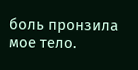боль пронзила мое тело.